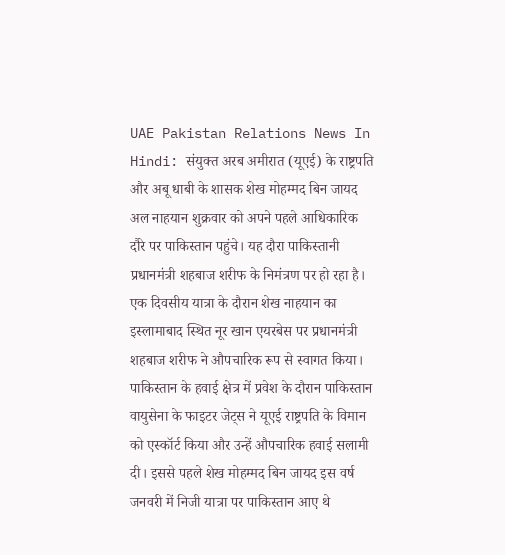UAE Pakistan Relations News In Hindi: संयुक्त अरब अमीरात (यूएई) के राष्ट्रपति और अबू धाबी के शासक शेख मोहम्मद बिन जायद अल नाहयान शुक्रवार को अपने पहले आधिकारिक दौरे पर पाकिस्तान पहुंचे। यह दौरा पाकिस्तानी प्रधानमंत्री शहबाज शरीफ के निमंत्रण पर हो रहा है। एक दिवसीय यात्रा के दौरान शेख नाहयान का इस्लामाबाद स्थित नूर खान एयरबेस पर प्रधानमंत्री शहबाज शरीफ ने औपचारिक रूप से स्वागत किया।
पाकिस्तान के हवाई क्षेत्र में प्रवेश के दौरान पाकिस्तान वायुसेना के फाइटर जेट्स ने यूएई राष्ट्रपति के विमान को एस्कॉर्ट किया और उन्हें औपचारिक हवाई सलामी दी। इससे पहले शेख मोहम्मद बिन जायद इस वर्ष जनवरी में निजी यात्रा पर पाकिस्तान आए थे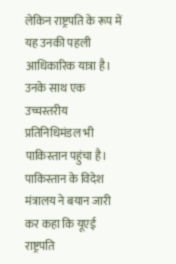लेकिन राष्ट्रपति के रूप में यह उनकी पहली आधिकारिक यात्रा है। उनके साथ एक उच्चस्तरीय प्रतिनिधिमंडल भी पाकिस्तान पहुंचा है।
पाकिस्तान के विदेश मंत्रालय ने बयान जारी कर कहा कि यूएई राष्ट्रपति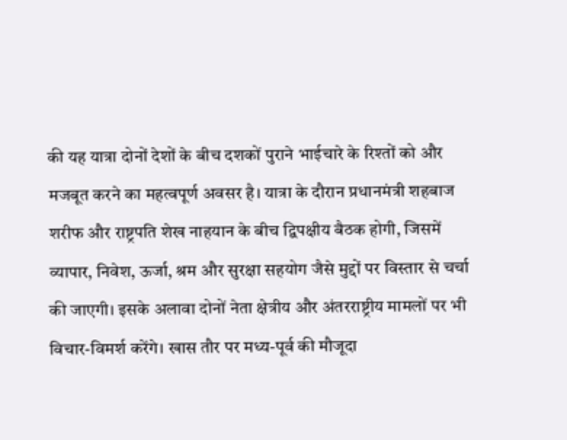की यह यात्रा दोनों देशों के बीच दशकों पुराने भाईचारे के रिश्तों को और मजबूत करने का महत्वपूर्ण अवसर है। यात्रा के दौरान प्रधानमंत्री शहबाज शरीफ और राष्ट्रपति शेख नाहयान के बीच द्विपक्षीय बैठक होगी, जिसमें व्यापार, निवेश, ऊर्जा, श्रम और सुरक्षा सहयोग जैसे मुद्दों पर विस्तार से चर्चा की जाएगी। इसके अलावा दोनों नेता क्षेत्रीय और अंतरराष्ट्रीय मामलों पर भी विचार-विमर्श करेंगे। खास तौर पर मध्य-पूर्व की मौजूदा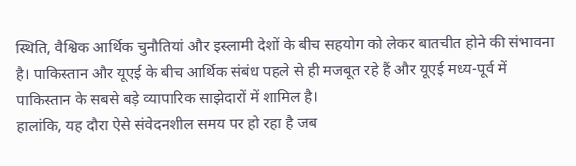स्थिति, वैश्विक आर्थिक चुनौतियां और इस्लामी देशों के बीच सहयोग को लेकर बातचीत होने की संभावना है। पाकिस्तान और यूएई के बीच आर्थिक संबंध पहले से ही मजबूत रहे हैं और यूएई मध्य-पूर्व में पाकिस्तान के सबसे बड़े व्यापारिक साझेदारों में शामिल है।
हालांकि, यह दौरा ऐसे संवेदनशील समय पर हो रहा है जब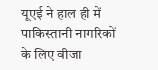यूएई ने हाल ही में पाकिस्तानी नागरिकों के लिए वीजा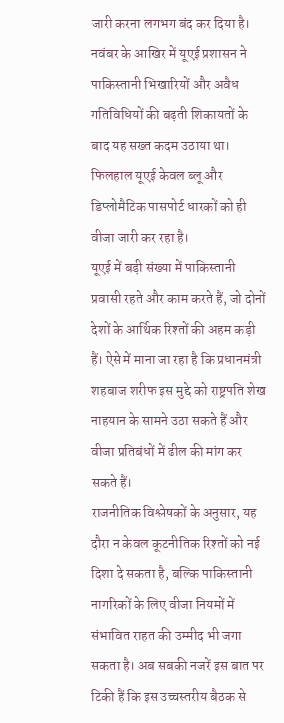जारी करना लगभग बंद कर दिया है। नवंबर के आखिर में यूएई प्रशासन ने पाकिस्तानी भिखारियों और अवैध गतिविधियों की बढ़ती शिकायतों के बाद यह सख्त कदम उठाया था। फिलहाल यूएई केवल ब्लू और डिप्लोमैटिक पासपोर्ट धारकों को ही वीजा जारी कर रहा है।
यूएई में बड़ी संख्या में पाकिस्तानी प्रवासी रहते और काम करते हैं, जो दोनों देशों के आर्थिक रिश्तों की अहम कड़ी हैं। ऐसे में माना जा रहा है कि प्रधानमंत्री शहबाज शरीफ इस मुद्दे को राष्ट्रपति शेख नाहयान के सामने उठा सकते हैं और वीजा प्रतिबंधों में ढील की मांग कर सकते हैं।
राजनीतिक विश्लेषकों के अनुसार, यह दौरा न केवल कूटनीतिक रिश्तों को नई दिशा दे सकता है, बल्कि पाकिस्तानी नागरिकों के लिए वीजा नियमों में संभावित राहत की उम्मीद भी जगा सकता है। अब सबकी नजरें इस बात पर टिकी हैं कि इस उच्चस्तरीय बैठक से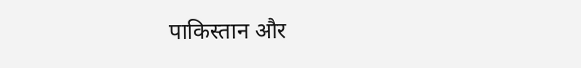पाकिस्तान और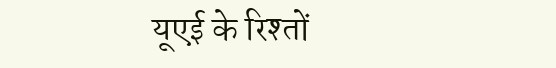यूएई के रिश्तों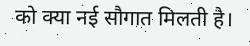को क्या नई सौगात मिलती है।